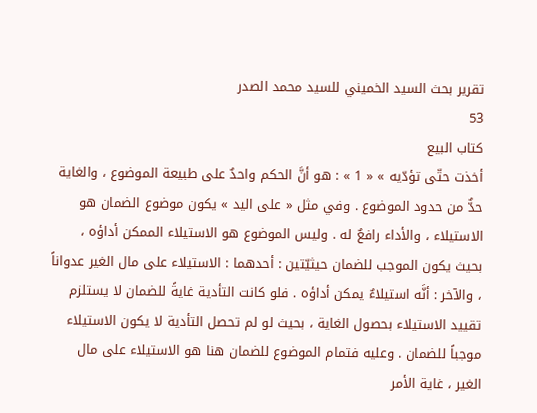تقرير بحث السيد الخميني للسيد محمد الصدر
53
كتاب البيع
أخذت حتّى تؤدّيه » « 1 » : هو أنَّ الحكم واحدٌ على طبيعة الموضوع ، والغاية حدٌّ من حدود الموضوع . وفي مثل « على اليد » يكون موضوع الضمان هو الاستيلاء ، والأداء رافعٌ له . وليس الموضوع هو الاستيلاء الممكن أداؤه ، بحيث يكون الموجب للضمان حيثيّتين : أحدهما : الاستيلاء على مال الغير عدواناً ، والآخر : أنَّه استيلاءٌ يمكن أداؤه . فلو كانت التأدية غايةً للضمان لا يستلزم تقييد الاستيلاء بحصول الغاية ، بحيث لو لم تحصل التأدية لا يكون الاستيلاء موجباً للضمان . وعليه فتمام الموضوع للضمان هنا هو الاستيلاء على مال الغير ، غاية الأمر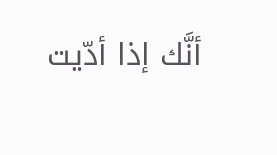أنَّك إذا أدّيت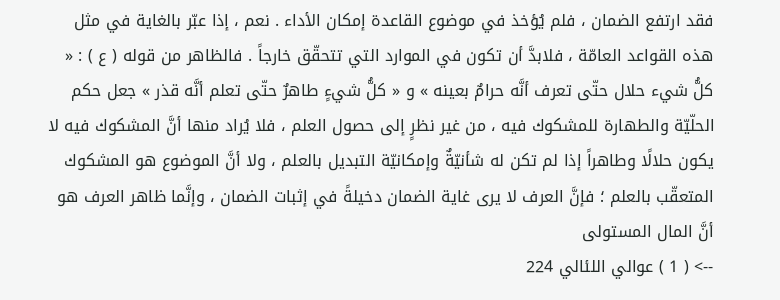فقد ارتفع الضمان ، فلم يُؤخذ في موضوع القاعدة إمكان الأداء . نعم ، إذا عبّر بالغاية في مثل هذه القواعد العامّة ، فلابدَّ أن تكون في الموارد التي تتحقّق خارجاً . فالظاهر من قوله ( ع ) : « كلُّ شيء حلال حتّى تعرف أنَّه حرامٌ بعينه » و « كلُّ شيءٍ طاهرٌ حتّى تعلم أنَّه قذر » جعل حكم الحلّيّة والطهارة للمشكوك فيه ، من غير نظرٍ إلى حصول العلم ، فلا يُراد منها أنَّ المشكوك فيه لا يكون حلالًا وطاهراً إذا لم تكن له شأنيّةٌ وإمكانيّة التبديل بالعلم ، ولا أنَّ الموضوع هو المشكوك المتعقّب بالعلم ؛ فإنَّ العرف لا يرى غاية الضمان دخيلةً في إثبات الضمان ، وإنَّما ظاهر العرف هو أنَّ المال المستولى
--> ( 1 ) عوالي اللئالي 224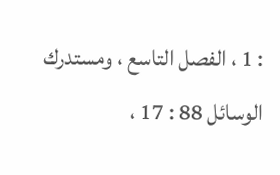: 1 ، الفصل التاسع ، ومستدرك الوسائل 88 : 17 ،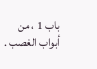باب 1 ، من أبواب الغصب .